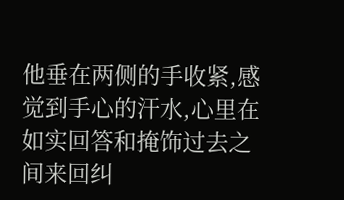他垂在两侧的手收紧,感觉到手心的汗水,心里在如实回答和掩饰过去之间来回纠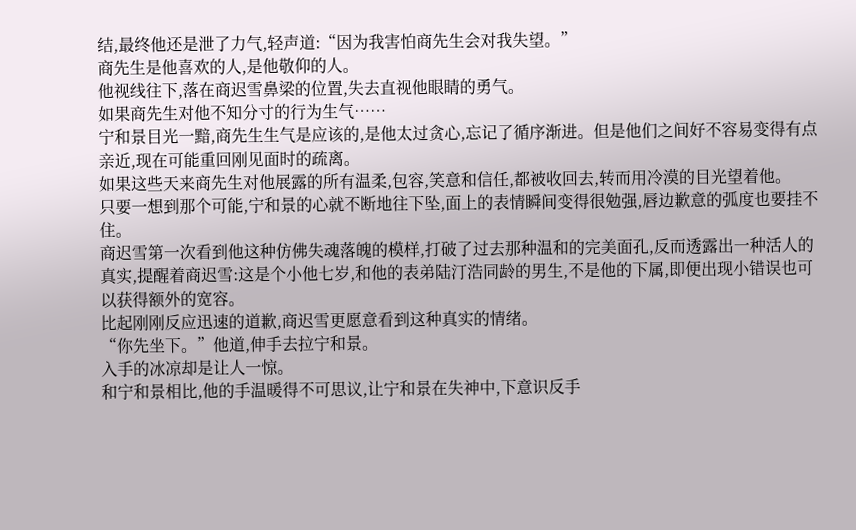结,最终他还是泄了力气,轻声道:“因为我害怕商先生会对我失望。”
商先生是他喜欢的人,是他敬仰的人。
他视线往下,落在商迟雪鼻梁的位置,失去直视他眼睛的勇气。
如果商先生对他不知分寸的行为生气……
宁和景目光一黯,商先生生气是应该的,是他太过贪心,忘记了循序渐进。但是他们之间好不容易变得有点亲近,现在可能重回刚见面时的疏离。
如果这些天来商先生对他展露的所有温柔,包容,笑意和信任,都被收回去,转而用冷漠的目光望着他。
只要一想到那个可能,宁和景的心就不断地往下坠,面上的表情瞬间变得很勉强,唇边歉意的弧度也要挂不住。
商迟雪第一次看到他这种仿佛失魂落魄的模样,打破了过去那种温和的完美面孔,反而透露出一种活人的真实,提醒着商迟雪:这是个小他七岁,和他的表弟陆汀浩同龄的男生,不是他的下属,即便出现小错误也可以获得额外的宽容。
比起刚刚反应迅速的道歉,商迟雪更愿意看到这种真实的情绪。
“你先坐下。”他道,伸手去拉宁和景。
入手的冰凉却是让人一惊。
和宁和景相比,他的手温暖得不可思议,让宁和景在失神中,下意识反手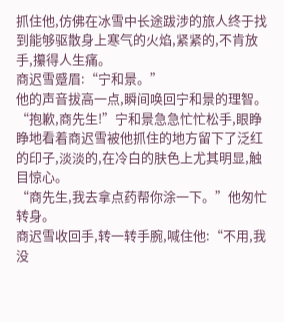抓住他,仿佛在冰雪中长途跋涉的旅人终于找到能够驱散身上寒气的火焰,紧紧的,不肯放手,攥得人生痛。
商迟雪蹙眉:“宁和景。”
他的声音拔高一点,瞬间唤回宁和景的理智。
“抱歉,商先生!”宁和景急急忙忙松手,眼睁睁地看着商迟雪被他抓住的地方留下了泛红的印子,淡淡的,在冷白的肤色上尤其明显,触目惊心。
“商先生,我去拿点药帮你涂一下。”他匆忙转身。
商迟雪收回手,转一转手腕,喊住他:“不用,我没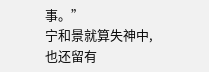事。”
宁和景就算失神中,也还留有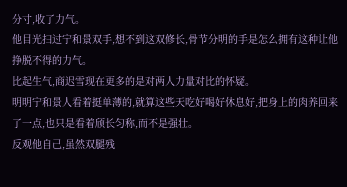分寸,收了力气。
他目光扫过宁和景双手,想不到这双修长,骨节分明的手是怎么拥有这种让他挣脱不得的力气。
比起生气,商迟雪现在更多的是对两人力量对比的怀疑。
明明宁和景人看着挺单薄的,就算这些天吃好喝好休息好,把身上的肉养回来了一点,也只是看着颀长匀称,而不是强壮。
反观他自己,虽然双腿残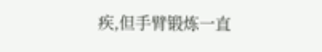疾,但手臂锻炼一直